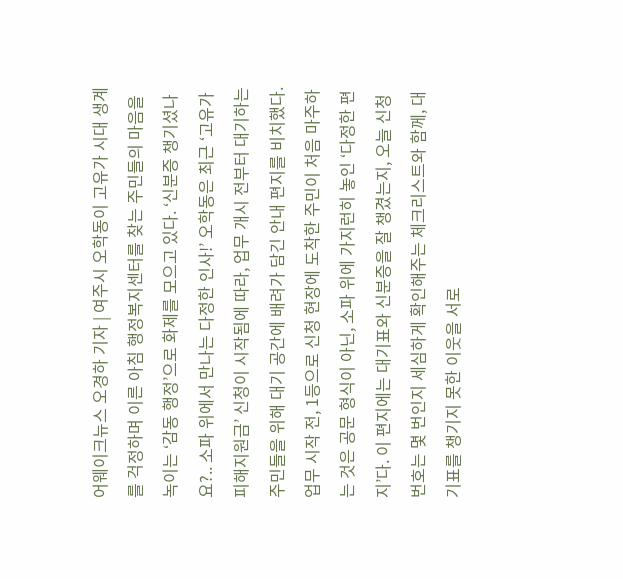어웨이크뉴스 오경하 기자 | 여주시 오학동이 고유가 시대 생계를 걱정하며 이른 아침 행정복지센터를 찾는 주민들의 마음을 녹이는 ‘감동 행정’으로 화제를 모으고 있다. ‘신분증 챙기셨나요?.. 소파 위에서 만나는 다정한 인사!’ 오학동은 최근 ‘고유가 피해지원금’ 신청이 시작됨에 따라, 업무 개시 전부터 대기하는 주민들을 위해 대기 공간에 배려가 담긴 안내 편지를 비치했다. 업무 시작 전, 1등으로 신청 현장에 도착한 주민이 처음 마주하는 것은 공문 형식이 아닌, 소파 위에 가지런히 놓인 ‘다정한 편지’다. 이 편지에는 대기표와 신분증을 잘 챙겼는지, 오늘 신청 번호는 몇 번인지 세심하게 확인해주는 체크리스트와 함께, 대기표를 챙기지 못한 이웃을 서로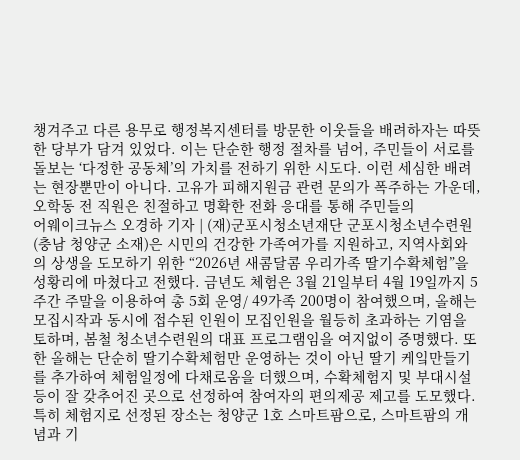챙겨주고 다른 용무로 행정복지센터를 방문한 이웃들을 배려하자는 따뜻한 당부가 담겨 있었다. 이는 단순한 행정 절차를 넘어, 주민들이 서로를 돌보는 ‘다정한 공동체’의 가치를 전하기 위한 시도다. 이런 세심한 배려는 현장뿐만이 아니다. 고유가 피해지원금 관련 문의가 폭주하는 가운데, 오학동 전 직원은 친절하고 명확한 전화 응대를 통해 주민들의
어웨이크뉴스 오경하 기자 | (재)군포시청소년재단 군포시청소년수련원(충남 청양군 소재)은 시민의 건강한 가족여가를 지원하고, 지역사회와의 상생을 도모하기 위한 “2026년 새콤달콤 우리가족 딸기수확체험”을 성황리에 마쳤다고 전했다. 금년도 체험은 3월 21일부터 4월 19일까지 5주간 주말을 이용하여 총 5회 운영/ 49가족 200명이 참여했으며, 올해는 모집시작과 동시에 접수된 인원이 모집인원을 월등히 초과하는 기염을 토하며, 봄철 청소년수련원의 대표 프로그램임을 여지없이 증명했다. 또한 올해는 단순히 딸기수확체험만 운영하는 것이 아닌 딸기 케잌만들기를 추가하여 체험일정에 다채로움을 더했으며, 수확체험지 및 부대시설 등이 잘 갖추어진 곳으로 선정하여 참여자의 편의제공 제고를 도모했다. 특히 체험지로 선정된 장소는 청양군 1호 스마트팜으로, 스마트팜의 개념과 기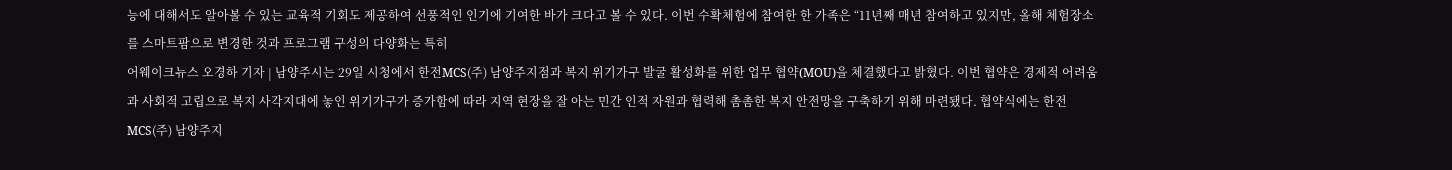능에 대해서도 알아볼 수 있는 교육적 기회도 제공하여 선풍적인 인기에 기여한 바가 크다고 볼 수 있다. 이번 수확체험에 참여한 한 가족은 “11년째 매년 참여하고 있지만, 올해 체험장소를 스마트팜으로 변경한 것과 프로그램 구성의 다양화는 특히
어웨이크뉴스 오경하 기자 | 남양주시는 29일 시청에서 한전MCS(주) 남양주지점과 복지 위기가구 발굴 활성화를 위한 업무 협약(MOU)을 체결했다고 밝혔다. 이번 협약은 경제적 어려움과 사회적 고립으로 복지 사각지대에 놓인 위기가구가 증가함에 따라 지역 현장을 잘 아는 민간 인적 자원과 협력해 촘촘한 복지 안전망을 구축하기 위해 마련됐다. 협약식에는 한전MCS(주) 남양주지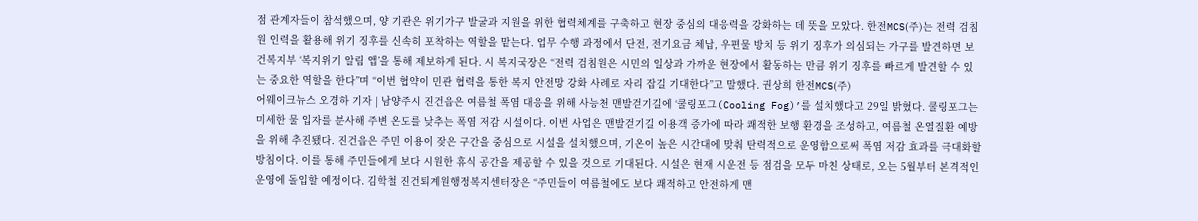점 관계자들이 참석했으며, 양 기관은 위기가구 발굴과 지원을 위한 협력체계를 구축하고 현장 중심의 대응력을 강화하는 데 뜻을 모았다. 한전MCS(주)는 전력 검침원 인력을 활용해 위기 징후를 신속히 포착하는 역할을 맡는다. 업무 수행 과정에서 단전, 전기요금 체납, 우편물 방치 등 위기 징후가 의심되는 가구를 발견하면 보건복지부 ‘복지위기 알림 앱’을 통해 제보하게 된다. 시 복지국장은 “전력 검침원은 시민의 일상과 가까운 현장에서 활동하는 만큼 위기 징후를 빠르게 발견할 수 있는 중요한 역할을 한다”며 “이번 협약이 민관 협력을 통한 복지 안전망 강화 사례로 자리 잡길 기대한다”고 말했다. 권상희 한전MCS(주)
어웨이크뉴스 오경하 기자 | 남양주시 진건읍은 여름철 폭염 대응을 위해 사능천 맨발걷기길에 ‘쿨링포그(Cooling Fog)’를 설치했다고 29일 밝혔다. 쿨링포그는 미세한 물 입자를 분사해 주변 온도를 낮추는 폭염 저감 시설이다. 이번 사업은 맨발걷기길 이용객 증가에 따라 쾌적한 보행 환경을 조성하고, 여름철 온열질환 예방을 위해 추진됐다. 진건읍은 주민 이용이 잦은 구간을 중심으로 시설을 설치했으며, 기온이 높은 시간대에 맞춰 탄력적으로 운영함으로써 폭염 저감 효과를 극대화할 방침이다. 이를 통해 주민들에게 보다 시원한 휴식 공간을 제공할 수 있을 것으로 기대된다. 시설은 현재 시운전 등 점검을 모두 마친 상태로, 오는 5월부터 본격적인 운영에 돌입할 예정이다. 김학철 진건퇴계원행정복지센터장은 “주민들이 여름철에도 보다 쾌적하고 안전하게 맨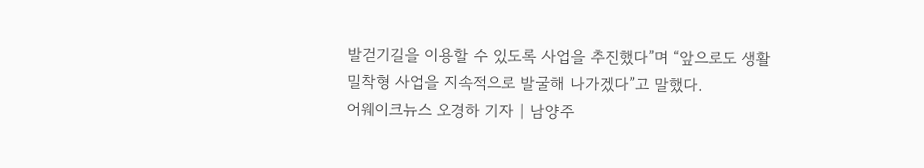발걷기길을 이용할 수 있도록 사업을 추진했다”며 “앞으로도 생활밀착형 사업을 지속적으로 발굴해 나가겠다”고 말했다.
어웨이크뉴스 오경하 기자 | 남양주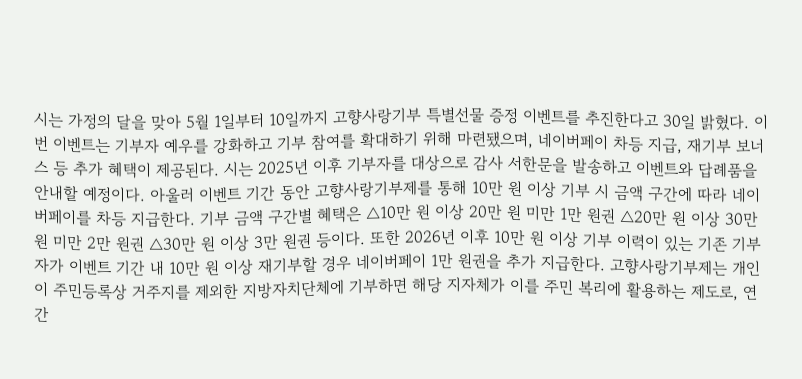시는 가정의 달을 맞아 5월 1일부터 10일까지 고향사랑기부 특별선물 증정 이벤트를 추진한다고 30일 밝혔다. 이번 이벤트는 기부자 예우를 강화하고 기부 참여를 확대하기 위해 마련됐으며, 네이버페이 차등 지급, 재기부 보너스 등 추가 혜택이 제공된다. 시는 2025년 이후 기부자를 대상으로 감사 서한문을 발송하고 이벤트와 답례품을 안내할 예정이다. 아울러 이벤트 기간 동안 고향사랑기부제를 통해 10만 원 이상 기부 시 금액 구간에 따라 네이버페이를 차등 지급한다. 기부 금액 구간별 혜택은 △10만 원 이상 20만 원 미만 1만 원권 △20만 원 이상 30만 원 미만 2만 원권 △30만 원 이상 3만 원권 등이다. 또한 2026년 이후 10만 원 이상 기부 이력이 있는 기존 기부자가 이벤트 기간 내 10만 원 이상 재기부할 경우 네이버페이 1만 원권을 추가 지급한다. 고향사랑기부제는 개인이 주민등록상 거주지를 제외한 지방자치단체에 기부하면 해당 지자체가 이를 주민 복리에 활용하는 제도로, 연간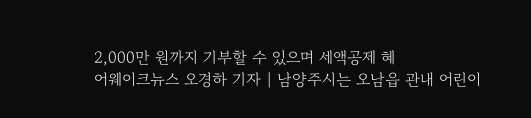2,000만 원까지 기부할 수 있으며 세액공제 혜
어웨이크뉴스 오경하 기자 | 남양주시는 오남읍 관내 어린이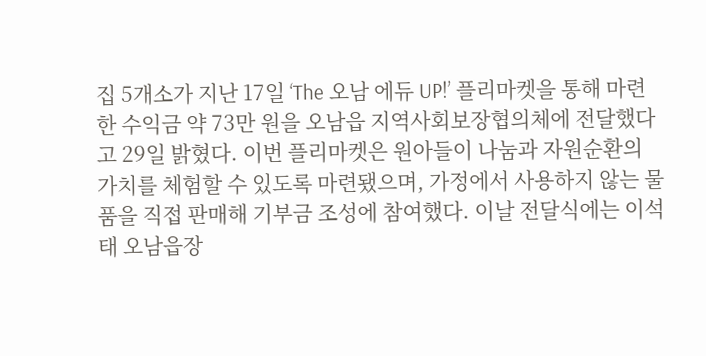집 5개소가 지난 17일 ‘The 오남 에듀 UP!’ 플리마켓을 통해 마련한 수익금 약 73만 원을 오남읍 지역사회보장협의체에 전달했다고 29일 밝혔다. 이번 플리마켓은 원아들이 나눔과 자원순환의 가치를 체험할 수 있도록 마련됐으며, 가정에서 사용하지 않는 물품을 직접 판매해 기부금 조성에 참여했다. 이날 전달식에는 이석태 오남읍장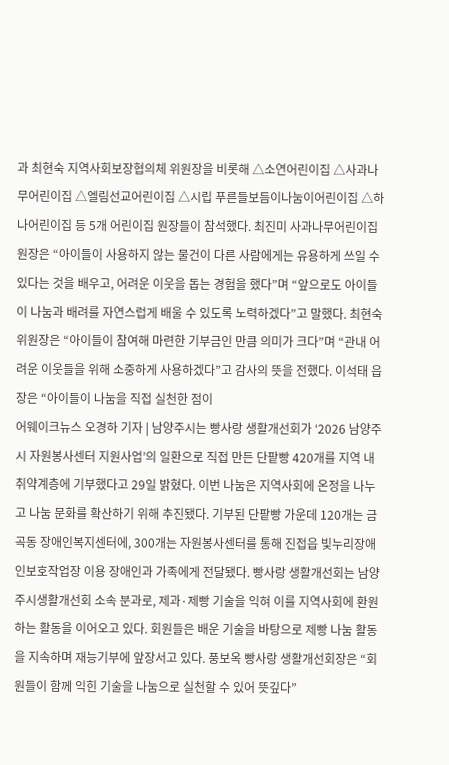과 최현숙 지역사회보장협의체 위원장을 비롯해 △소연어린이집 △사과나무어린이집 △엘림선교어린이집 △시립 푸른들보듬이나눔이어린이집 △하나어린이집 등 5개 어린이집 원장들이 참석했다. 최진미 사과나무어린이집 원장은 “아이들이 사용하지 않는 물건이 다른 사람에게는 유용하게 쓰일 수 있다는 것을 배우고, 어려운 이웃을 돕는 경험을 했다”며 “앞으로도 아이들이 나눔과 배려를 자연스럽게 배울 수 있도록 노력하겠다”고 말했다. 최현숙 위원장은 “아이들이 참여해 마련한 기부금인 만큼 의미가 크다”며 “관내 어려운 이웃들을 위해 소중하게 사용하겠다”고 감사의 뜻을 전했다. 이석태 읍장은 “아이들이 나눔을 직접 실천한 점이
어웨이크뉴스 오경하 기자 | 남양주시는 빵사랑 생활개선회가 ‘2026 남양주시 자원봉사센터 지원사업’의 일환으로 직접 만든 단팥빵 420개를 지역 내 취약계층에 기부했다고 29일 밝혔다. 이번 나눔은 지역사회에 온정을 나누고 나눔 문화를 확산하기 위해 추진됐다. 기부된 단팥빵 가운데 120개는 금곡동 장애인복지센터에, 300개는 자원봉사센터를 통해 진접읍 빛누리장애인보호작업장 이용 장애인과 가족에게 전달됐다. 빵사랑 생활개선회는 남양주시생활개선회 소속 분과로, 제과·제빵 기술을 익혀 이를 지역사회에 환원하는 활동을 이어오고 있다. 회원들은 배운 기술을 바탕으로 제빵 나눔 활동을 지속하며 재능기부에 앞장서고 있다. 풍보옥 빵사랑 생활개선회장은 “회원들이 함께 익힌 기술을 나눔으로 실천할 수 있어 뜻깊다”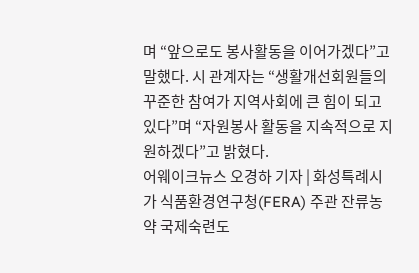며 “앞으로도 봉사활동을 이어가겠다”고 말했다. 시 관계자는 “생활개선회원들의 꾸준한 참여가 지역사회에 큰 힘이 되고 있다”며 “자원봉사 활동을 지속적으로 지원하겠다”고 밝혔다.
어웨이크뉴스 오경하 기자 | 화성특례시가 식품환경연구청(FERA) 주관 잔류농약 국제숙련도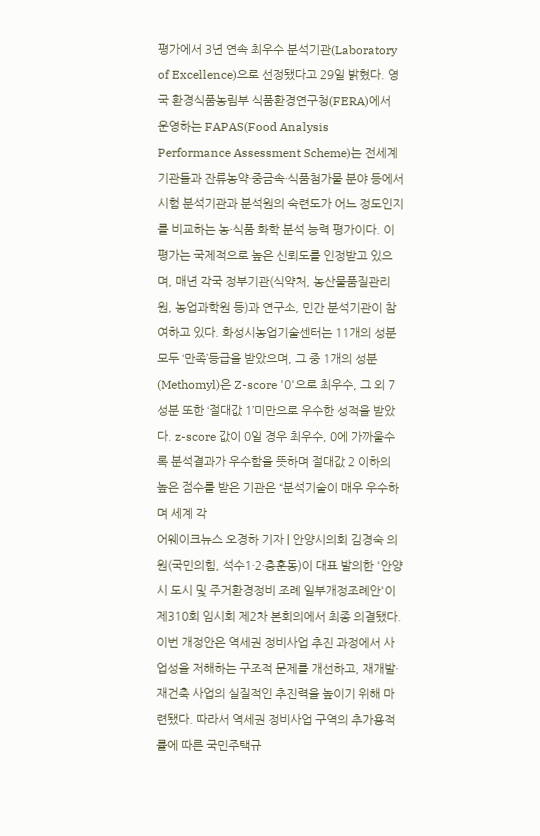평가에서 3년 연속 최우수 분석기관(Laboratory of Excellence)으로 선정됐다고 29일 밝혔다. 영국 환경식품농림부 식품환경연구청(FERA)에서 운영하는 FAPAS(Food Analysis Performance Assessment Scheme)는 전세계 기관들과 잔류농약·중금속·식품첨가물 분야 등에서 시험 분석기관과 분석원의 숙련도가 어느 정도인지를 비교하는 농·식품 화학 분석 능력 평가이다. 이 평가는 국제적으로 높은 신뢰도를 인정받고 있으며, 매년 각국 정부기관(식약처, 농산물품질관리원, 농업과학원 등)과 연구소, 민간 분석기관이 참여하고 있다. 화성시농업기술센터는 11개의 성분 모두 ‘만족’등급을 받았으며, 그 중 1개의 성분(Methomyl)은 Z-score '0'으로 최우수, 그 외 7성분 또한 ‘절대값 1’미만으로 우수한 성적을 받았다. z-score 값이 0일 경우 최우수, 0에 가까울수록 분석결과가 우수함을 뜻하며 절대값 2 이하의 높은 점수를 받은 기관은 “분석기술이 매우 우수하며 세계 각
어웨이크뉴스 오경하 기자 | 안양시의회 김경숙 의원(국민의힘, 석수1·2·충훈동)이 대표 발의한 '안양시 도시 및 주거환경정비 조례 일부개정조례안'이 제310회 임시회 제2차 본회의에서 최종 의결됐다. 이번 개정안은 역세권 정비사업 추진 과정에서 사업성을 저해하는 구조적 문제를 개선하고, 재개발·재건축 사업의 실질적인 추진력을 높이기 위해 마련됐다. 따라서 역세권 정비사업 구역의 추가용적률에 따른 국민주택규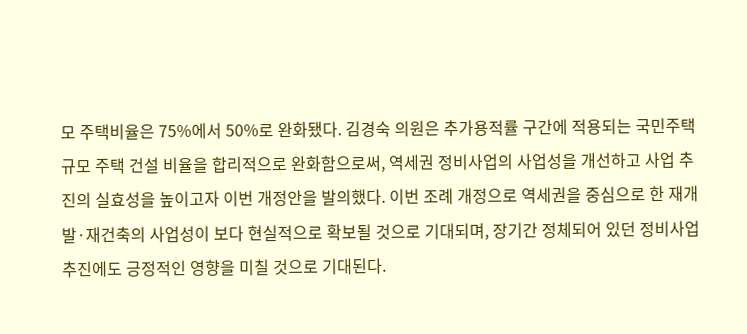모 주택비율은 75%에서 50%로 완화됐다. 김경숙 의원은 추가용적률 구간에 적용되는 국민주택규모 주택 건설 비율을 합리적으로 완화함으로써, 역세권 정비사업의 사업성을 개선하고 사업 추진의 실효성을 높이고자 이번 개정안을 발의했다. 이번 조례 개정으로 역세권을 중심으로 한 재개발·재건축의 사업성이 보다 현실적으로 확보될 것으로 기대되며, 장기간 정체되어 있던 정비사업 추진에도 긍정적인 영향을 미칠 것으로 기대된다.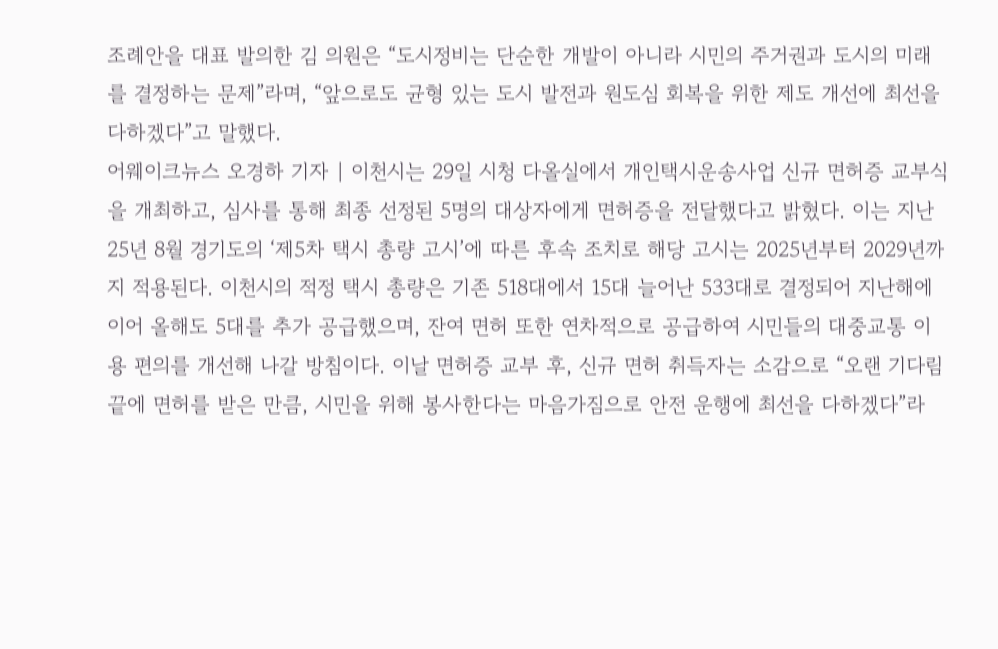조례안을 대표 발의한 김 의원은 “도시정비는 단순한 개발이 아니라 시민의 주거권과 도시의 미래를 결정하는 문제”라며, “앞으로도 균형 있는 도시 발전과 원도심 회복을 위한 제도 개선에 최선을 다하겠다”고 말했다.
어웨이크뉴스 오경하 기자 | 이천시는 29일 시청 다올실에서 개인택시운송사업 신규 면허증 교부식을 개최하고, 심사를 통해 최종 선정된 5명의 대상자에게 면허증을 전달했다고 밝혔다. 이는 지난 25년 8월 경기도의 ‘제5차 택시 총량 고시’에 따른 후속 조치로 해당 고시는 2025년부터 2029년까지 적용된다. 이천시의 적정 택시 총량은 기존 518대에서 15대 늘어난 533대로 결정되어 지난해에 이어 올해도 5대를 추가 공급했으며, 잔여 면허 또한 연차적으로 공급하여 시민들의 대중교통 이용 편의를 개선해 나갈 방침이다. 이날 면허증 교부 후, 신규 면허 취득자는 소감으로 “오랜 기다림 끝에 면허를 받은 만큼, 시민을 위해 봉사한다는 마음가짐으로 안전 운행에 최선을 다하겠다”라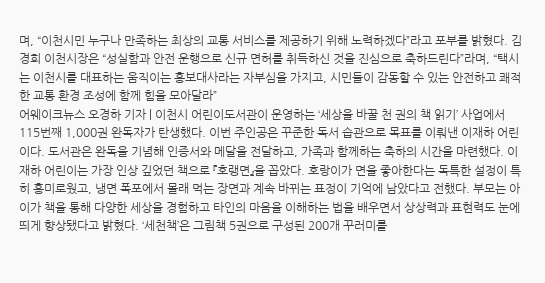며, “이천시민 누구나 만족하는 최상의 교통 서비스를 제공하기 위해 노력하겠다”라고 포부를 밝혔다. 김경희 이천시장은 “성실함과 안전 운행으로 신규 면허를 취득하신 것을 진심으로 축하드린다”라며, “택시는 이천시를 대표하는 움직이는 홍보대사라는 자부심을 가지고, 시민들이 감동할 수 있는 안전하고 쾌적한 교통 환경 조성에 함께 힘을 모아달라”
어웨이크뉴스 오경하 기자 | 이천시 어린이도서관이 운영하는 ‘세상을 바꿀 천 권의 책 읽기’ 사업에서 115번째 1,000권 완독자가 탄생했다. 이번 주인공은 꾸준한 독서 습관으로 목표를 이뤄낸 이재하 어린이다. 도서관은 완독을 기념해 인증서와 메달을 전달하고, 가족과 함께하는 축하의 시간을 마련했다. 이재하 어린이는 가장 인상 깊었던 책으로 『호랭면』을 꼽았다. 호랑이가 면을 좋아한다는 독특한 설정이 특히 흥미로웠고, 냉면 폭포에서 몰래 먹는 장면과 계속 바뀌는 표정이 기억에 남았다고 전했다. 부모는 아이가 책을 통해 다양한 세상을 경험하고 타인의 마음을 이해하는 법을 배우면서 상상력과 표현력도 눈에 띄게 향상됐다고 밝혔다. ‘세천책’은 그림책 5권으로 구성된 200개 꾸러미를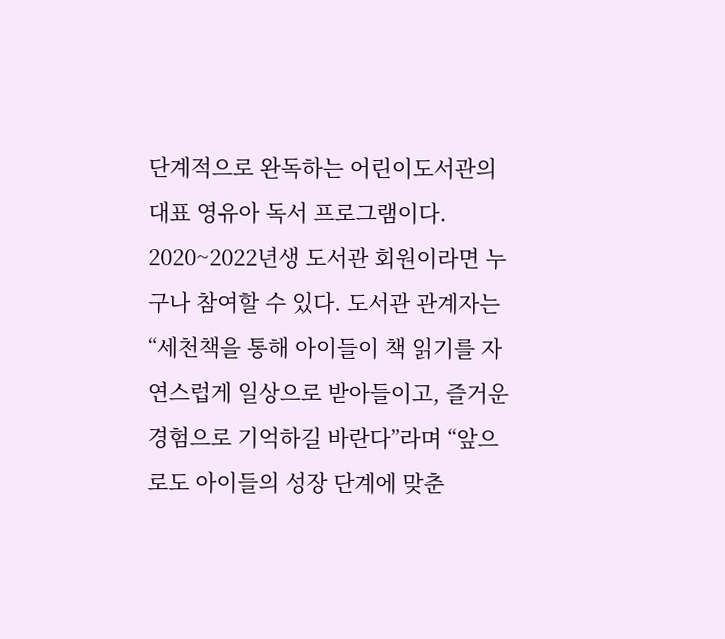단계적으로 완독하는 어린이도서관의 대표 영유아 독서 프로그램이다. 2020~2022년생 도서관 회원이라면 누구나 참여할 수 있다. 도서관 관계자는 “세천책을 통해 아이들이 책 읽기를 자연스럽게 일상으로 받아들이고, 즐거운 경험으로 기억하길 바란다”라며 “앞으로도 아이들의 성장 단계에 맞춘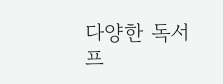다양한 독서 프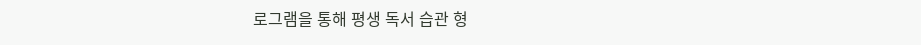로그램을 통해 평생 독서 습관 형